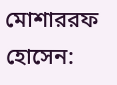মোশাররফ হোসেন: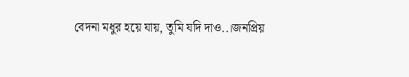বেদনা মধুর হয়ে যায়, তুমি যদি দাও..।জনপ্রিয়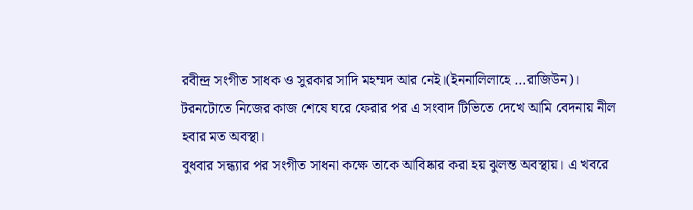রবীন্দ্র সংগীত সাধক ও সুরকার সাদি মহম্মদ আর নেই।(ইননালিলাহে …রাজিউন)।
টরনটোতে নিজের কাজ শেষে ঘরে ফেরার পর এ সংবাদ টিভিতে দেখে আমি বেদনায় নীল হবার মত অবস্থা।
বুধবার সন্ধ্যার পর সংগীত সাধনা কক্ষে তাকে আবিষ্কার করা হয় ঝুলন্ত অবস্থায়। এ খবরে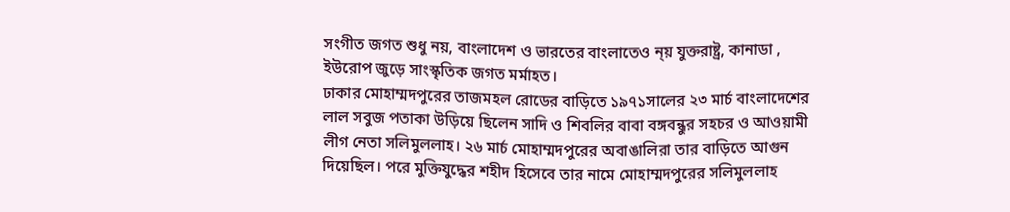সংগীত জগত শুধু নয়, বাংলাদেশ ও ভারতের বাংলাতেও ন্য় যুক্তরাষ্ট্র, কানাডা , ইউরোপ জুড়ে সাংস্কৃতিক জগত মর্মাহত।
ঢাকার মোহাম্মদপুরের তাজমহল রোডের বাড়িতে ১৯৭১সালের ২৩ মার্চ বাংলাদেশের লাল সবুজ পতাকা উড়িয়ে ছিলেন সাদি ও শিবলির বাবা বঙ্গবন্ধুর সহচর ও আওয়ামী লীগ নেতা সলিমুললাহ। ২৬ মার্চ মোহাম্মদপুরের অবাঙালিরা তার বাড়িতে আগুন দিয়েছিল। পরে মুক্তিযুদ্ধের শহীদ হিসেবে তার নামে মোহাম্মদপুরের সলিমুললাহ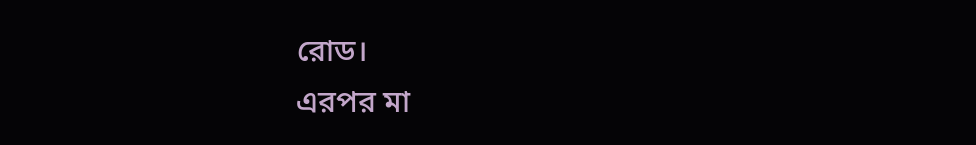রোড।
এরপর মা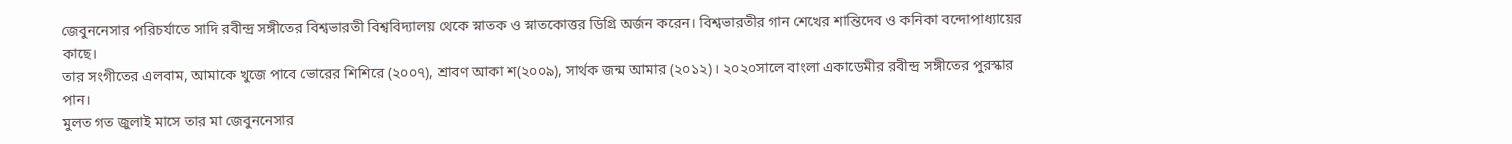জেবুননেসার পরিচর্যাতে সাদি রবীন্দ্র সঙ্গীতের বিশ্বভারতী বিশ্ববিদ্যালয় থেকে স্নাতক ও স্নাতকোত্তর ডিগ্রি অর্জন করেন। বিশ্বভারতীর গান শেখের শান্তিদেব ও কনিকা বন্দোপাধ্যায়ের কাছে।
তার সংগীতের এলবাম, আমাকে খুজে পাবে ভোরের শিশিরে (২০০৭), শ্রাবণ আকা শ(২০০৯), সার্থক জন্ম আমার (২০১২)। ২০২০সালে বাংলা একাডেমীর রবীন্দ্র সঙ্গীতের পুরস্কার পান।
মুলত গত জুলাই মাসে তার মা জেবুননেসার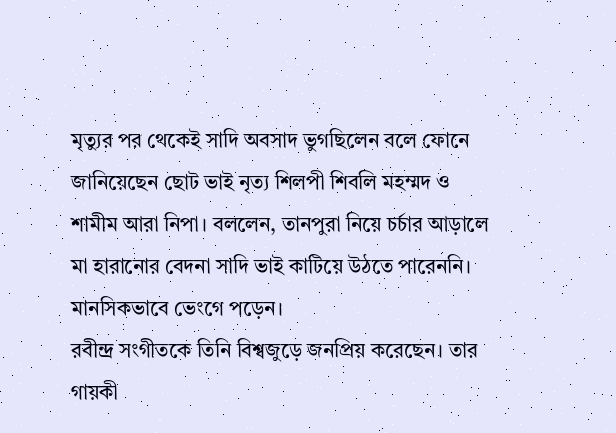মৃত্যুর পর থেকেই সাদি অবসাদ ভুগছিলেন বলে ফোনে জানিয়েছেন ছোট ভাই নৃত্য শিলপী শিবলি মহম্মদ ও শামীম আরা নিপা। বললেন, তানপুরা নিয়ে চর্চার আড়ালে মা হারানোর বেদনা সাদি ভাই কাটিয়ে উঠতে পারেননি। মানসিকভাবে ভেংগে পড়েন।
রবীন্দ্র সংগীতকে তিনি বিশ্বজুড়ে জনপ্রিয় করেছেন। তার গায়কী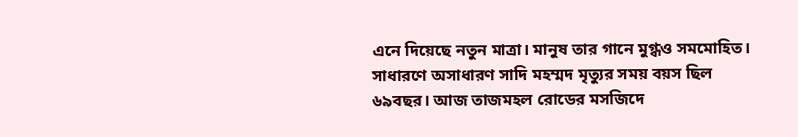এনে দিয়েছে নতুন মাত্রা। মানুষ তার গানে মুগ্ধও সমমোহিত।
সাধারণে অসাধারণ সাদি মহম্মদ মৃত্যুর সময় বয়স ছিল ৬৯বছর। আজ তাজমহল রোডের মসজিদে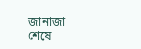জানাজা শেষে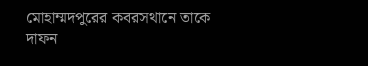মোহাম্মদপুরের কবরসথানে তাকে দাফন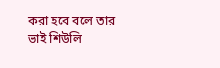করা হবে বলে তার ভাই শিউলি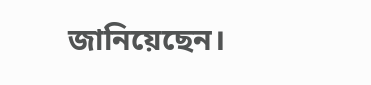জানিয়েছেন।